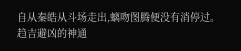自从秦皓从斗场走出,螭吻图腾便没有消停过。
趋吉避凶的神通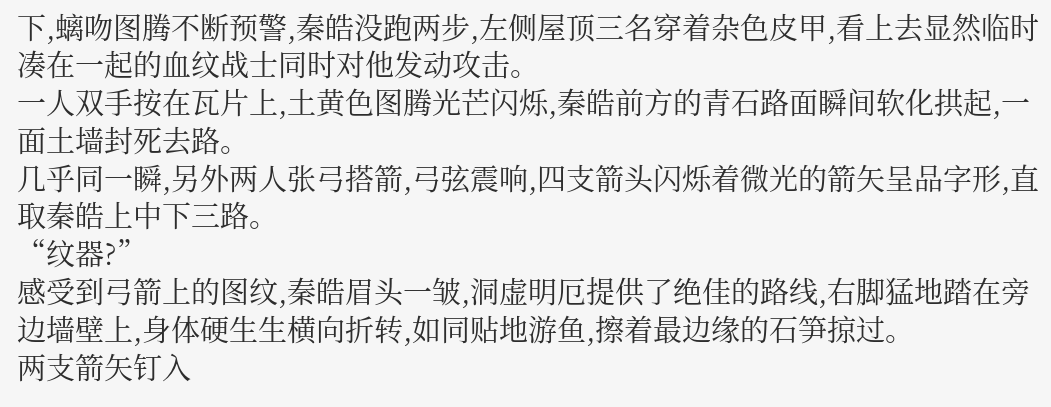下,螭吻图腾不断预警,秦皓没跑两步,左侧屋顶三名穿着杂色皮甲,看上去显然临时凑在一起的血纹战士同时对他发动攻击。
一人双手按在瓦片上,土黄色图腾光芒闪烁,秦皓前方的青石路面瞬间软化拱起,一面土墙封死去路。
几乎同一瞬,另外两人张弓搭箭,弓弦震响,四支箭头闪烁着微光的箭矢呈品字形,直取秦皓上中下三路。
“纹器?”
感受到弓箭上的图纹,秦皓眉头一皱,洞虚明厄提供了绝佳的路线,右脚猛地踏在旁边墙壁上,身体硬生生横向折转,如同贴地游鱼,擦着最边缘的石笋掠过。
两支箭矢钉入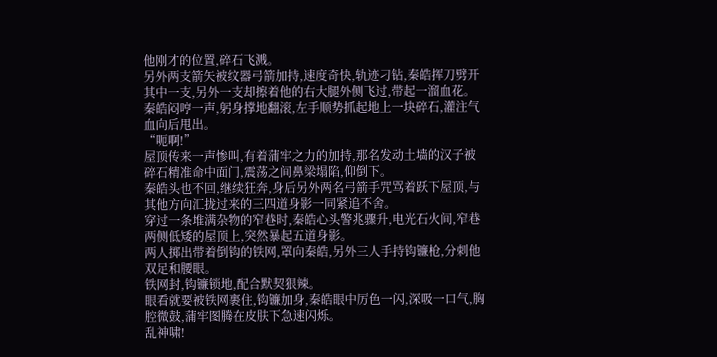他刚才的位置,碎石飞溅。
另外两支箭矢被纹器弓箭加持,速度奇快,轨迹刁钻,秦皓挥刀劈开其中一支,另外一支却擦着他的右大腿外侧飞过,带起一溜血花。
秦皓闷哼一声,躬身撑地翻滚,左手顺势抓起地上一块碎石,灌注气血向后甩出。
“呃啊!”
屋顶传来一声惨叫,有着蒲牢之力的加持,那名发动土墙的汉子被碎石精准命中面门,震荡之间鼻梁塌陷,仰倒下。
秦皓头也不回,继续狂奔,身后另外两名弓箭手咒骂着跃下屋顶,与其他方向汇拢过来的三四道身影一同紧追不舍。
穿过一条堆满杂物的窄巷时,秦皓心头警兆骤升,电光石火间,窄巷两侧低矮的屋顶上,突然暴起五道身影。
两人掷出带着倒钩的铁网,罩向秦皓,另外三人手持钩镰枪,分刺他双足和腰眼。
铁网封,钩镰锁地,配合默契狠辣。
眼看就要被铁网裹住,钩镰加身,秦皓眼中厉色一闪,深吸一口气,胸腔微鼓,蒲牢图腾在皮肤下急速闪烁。
乱神啸!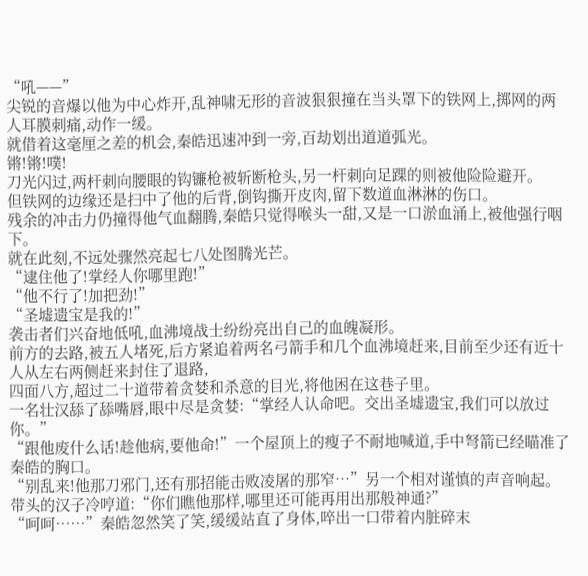“吼——”
尖锐的音爆以他为中心炸开,乱神啸无形的音波狠狠撞在当头罩下的铁网上,掷网的两人耳膜刺痛,动作一缓。
就借着这毫厘之差的机会,秦皓迅速冲到一旁,百劫划出道道弧光。
锵!锵!噗!
刀光闪过,两杆刺向腰眼的钩镰枪被斩断枪头,另一杆刺向足踝的则被他险险避开。
但铁网的边缘还是扫中了他的后背,倒钩撕开皮肉,留下数道血淋淋的伤口。
残余的冲击力仍撞得他气血翻腾,秦皓只觉得喉头一甜,又是一口淤血涌上,被他强行咽下。
就在此刻,不远处骤然亮起七八处图腾光芒。
“逮住他了!掌经人你哪里跑!”
“他不行了!加把劲!”
“圣墟遗宝是我的!”
袭击者们兴奋地低吼,血沸境战士纷纷亮出自己的血魄凝形。
前方的去路,被五人堵死,后方紧追着两名弓箭手和几个血沸境赶来,目前至少还有近十人从左右两侧赶来封住了退路,
四面八方,超过二十道带着贪婪和杀意的目光,将他困在这巷子里。
一名壮汉舔了舔嘴唇,眼中尽是贪婪:“掌经人认命吧。交出圣墟遗宝,我们可以放过你。”
“跟他废什么话!趁他病,要他命!”一个屋顶上的瘦子不耐地喊道,手中弩箭已经瞄准了秦皓的胸口。
“别乱来!他那刀邪门,还有那招能击败凌屠的那窄…”另一个相对谨慎的声音响起。
带头的汉子冷哼道:“你们瞧他那样,哪里还可能再用出那般神通?”
“呵呵……”秦皓忽然笑了笑,缓缓站直了身体,啐出一口带着内脏碎末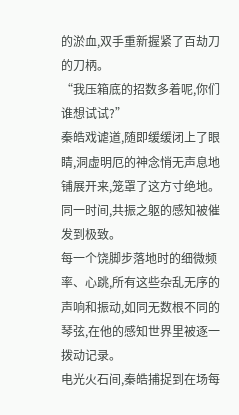的淤血,双手重新握紧了百劫刀的刀柄。
“我压箱底的招数多着呢,你们谁想试试?”
秦皓戏谑道,随即缓缓闭上了眼睛,洞虚明厄的神念悄无声息地铺展开来,笼罩了这方寸绝地。
同一时间,共振之躯的感知被催发到极致。
每一个饶脚步落地时的细微频率、心跳,所有这些杂乱无序的声响和振动,如同无数根不同的琴弦,在他的感知世界里被逐一拨动记录。
电光火石间,秦皓捕捉到在场每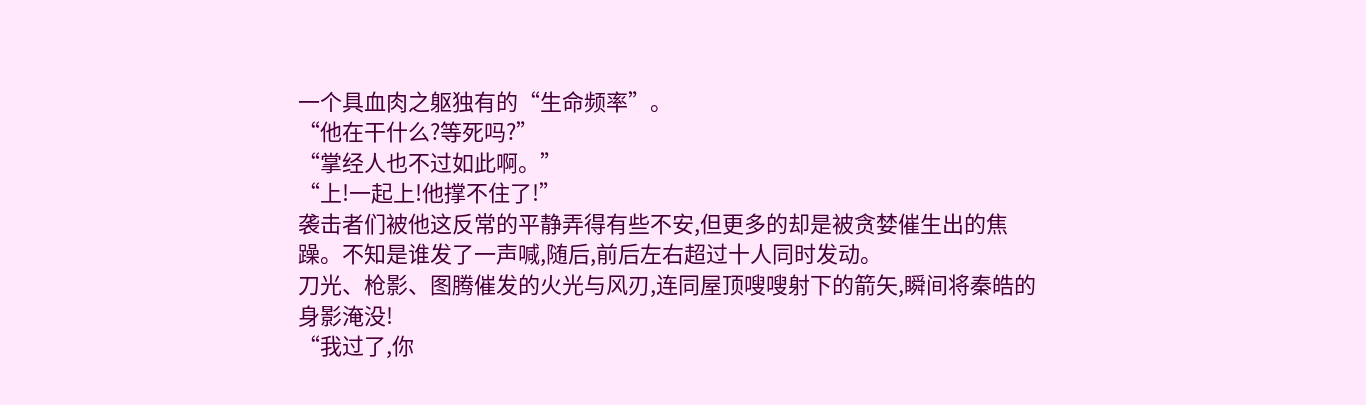一个具血肉之躯独有的“生命频率”。
“他在干什么?等死吗?”
“掌经人也不过如此啊。”
“上!一起上!他撑不住了!”
袭击者们被他这反常的平静弄得有些不安,但更多的却是被贪婪催生出的焦躁。不知是谁发了一声喊,随后,前后左右超过十人同时发动。
刀光、枪影、图腾催发的火光与风刃,连同屋顶嗖嗖射下的箭矢,瞬间将秦皓的身影淹没!
“我过了,你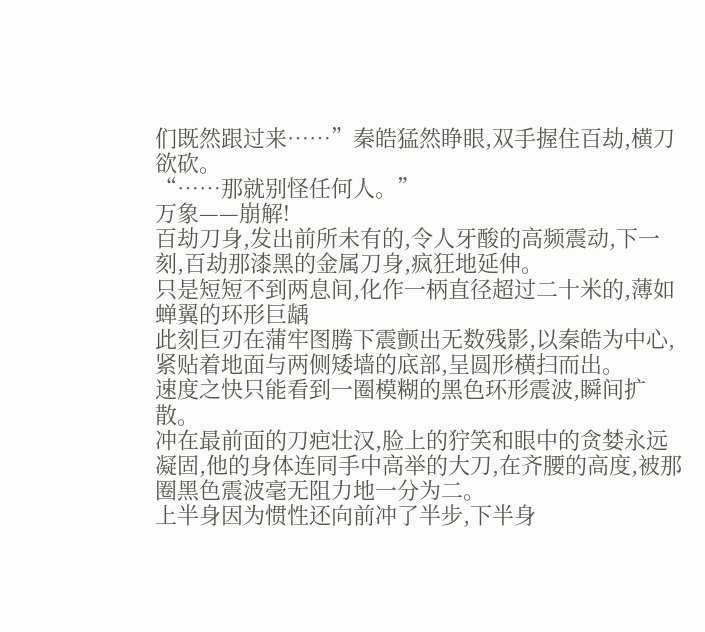们既然跟过来……”秦皓猛然睁眼,双手握住百劫,横刀欲砍。
“……那就别怪任何人。”
万象——崩解!
百劫刀身,发出前所未有的,令人牙酸的高频震动,下一刻,百劫那漆黑的金属刀身,疯狂地延伸。
只是短短不到两息间,化作一柄直径超过二十米的,薄如蝉翼的环形巨龋
此刻巨刃在蒲牢图腾下震颤出无数残影,以秦皓为中心,紧贴着地面与两侧矮墙的底部,呈圆形横扫而出。
速度之快只能看到一圈模糊的黑色环形震波,瞬间扩散。
冲在最前面的刀疤壮汉,脸上的狞笑和眼中的贪婪永远凝固,他的身体连同手中高举的大刀,在齐腰的高度,被那圈黑色震波毫无阻力地一分为二。
上半身因为惯性还向前冲了半步,下半身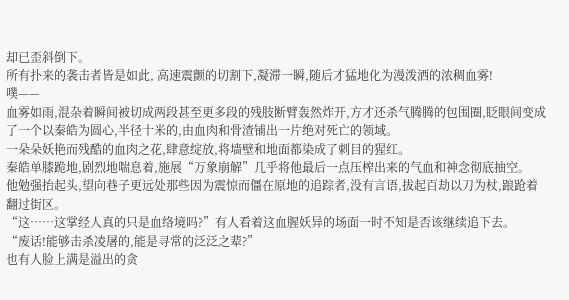却已歪斜倒下。
所有扑来的袭击者皆是如此, 高速震颤的切割下,凝滞一瞬,随后才猛地化为漫泼洒的浓稠血雾!
噗——
血雾如雨,混杂着瞬间被切成两段甚至更多段的残肢断臂轰然炸开,方才还杀气腾腾的包围圈,眨眼间变成了一个以秦皓为圆心,半径十米的,由血肉和骨渣铺出一片绝对死亡的领域。
一朵朵妖艳而残酷的血肉之花,肆意绽放,将墙壁和地面都染成了刺目的猩红。
秦皓单膝跪地,剧烈地喘息着,施展“万象崩解”几乎将他最后一点压榨出来的气血和神念彻底抽空。
他勉强抬起头,望向巷子更远处那些因为震惊而僵在原地的追踪者,没有言语,拔起百劫以刀为杖,踉跄着翻过街区。
“这……这掌经人真的只是血络境吗?”有人看着这血腥妖异的场面一时不知是否该继续追下去。
“废话!能够击杀凌屠的,能是寻常的泛泛之辈?”
也有人脸上满是溢出的贪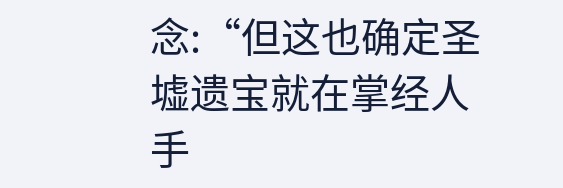念:“但这也确定圣墟遗宝就在掌经人手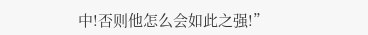中!否则他怎么会如此之强!”